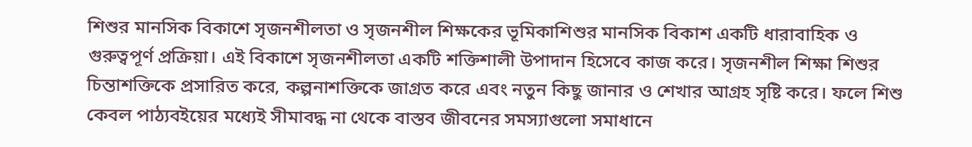শিশুর মানসিক বিকাশে সৃজনশীলতা ও সৃজনশীল শিক্ষকের ভূমিকাশিশুর মানসিক বিকাশ একটি ধারাবাহিক ও গুরুত্বপূর্ণ প্রক্রিয়া। এই বিকাশে সৃজনশীলতা একটি শক্তিশালী উপাদান হিসেবে কাজ করে। সৃজনশীল শিক্ষা শিশুর চিন্তাশক্তিকে প্রসারিত করে, কল্পনাশক্তিকে জাগ্রত করে এবং নতুন কিছু জানার ও শেখার আগ্রহ সৃষ্টি করে। ফলে শিশু কেবল পাঠ্যবইয়ের মধ্যেই সীমাবদ্ধ না থেকে বাস্তব জীবনের সমস্যাগুলো সমাধানে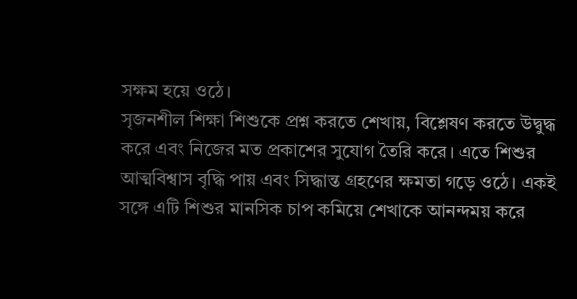সক্ষম হয়ে ওঠে।
সৃজনশীল শিক্ষা শিশুকে প্রশ্ন করতে শেখায়, বিশ্লেষণ করতে উদ্বুদ্ধ করে এবং নিজের মত প্রকাশের সুযোগ তৈরি করে। এতে শিশুর আত্মবিশ্বাস বৃদ্ধি পায় এবং সিদ্ধান্ত গ্রহণের ক্ষমতা গড়ে ওঠে। একই সঙ্গে এটি শিশুর মানসিক চাপ কমিয়ে শেখাকে আনন্দময় করে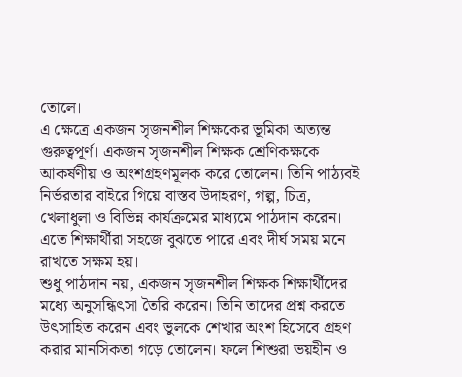তোলে।
এ ক্ষেত্রে একজন সৃজনশীল শিক্ষকের ভূমিকা অত্যন্ত গুরুত্বপূর্ণ। একজন সৃজনশীল শিক্ষক শ্রেণিকক্ষকে আকর্ষণীয় ও অংশগ্রহণমূলক করে তোলেন। তিনি পাঠ্যবই নির্ভরতার বাইরে গিয়ে বাস্তব উদাহরণ, গল্প, চিত্র, খেলাধুলা ও বিভিন্ন কার্যক্রমের মাধ্যমে পাঠদান করেন। এতে শিক্ষার্থীরা সহজে বুঝতে পারে এবং দীর্ঘ সময় মনে রাখতে সক্ষম হয়।
শুধু পাঠদান নয়, একজন সৃজনশীল শিক্ষক শিক্ষার্থীদের মধ্যে অনুসন্ধিৎসা তৈরি করেন। তিনি তাদের প্রশ্ন করতে উৎসাহিত করেন এবং ভুলকে শেখার অংশ হিসেবে গ্রহণ করার মানসিকতা গড়ে তোলেন। ফলে শিশুরা ভয়হীন ও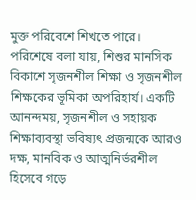মুক্ত পরিবেশে শিখতে পারে।
পরিশেষে বলা যায়, শিশুর মানসিক বিকাশে সৃজনশীল শিক্ষা ও সৃজনশীল শিক্ষকের ভূমিকা অপরিহার্য। একটি আনন্দময়, সৃজনশীল ও সহায়ক শিক্ষাব্যবস্থা ভবিষ্যৎ প্রজন্মকে আরও দক্ষ, মানবিক ও আত্মনির্ভরশীল হিসেবে গড়ে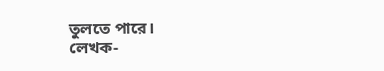তুলতে পারে।
লেখক-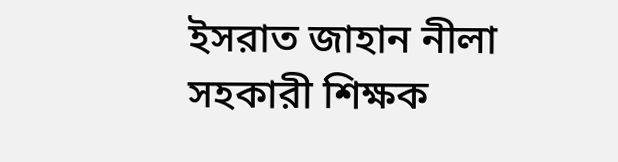ইসরাত জাহান নীলা
সহকারী শিক্ষক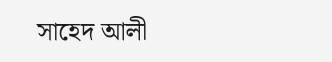সাহেদ আলী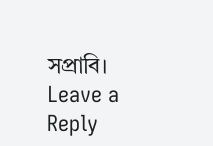সপ্রাবি।
Leave a Reply